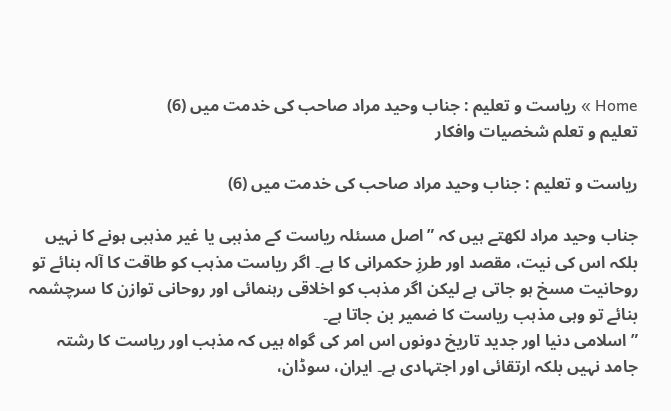Home » ریاست و تعلیم : جناب وحید مراد صاحب کی خدمت میں (6)
تعلیم و تعلم شخصیات وافکار

ریاست و تعلیم : جناب وحید مراد صاحب کی خدمت میں (6)

جناب وحید مراد لکھتے ہیں کہ ”اصل مسئلہ ریاست کے مذہبی یا غیر مذہبی ہونے کا نہیں بلکہ اس کی نیت، مقصد اور طرزِ حکمرانی کا ہے۔ اگر ریاست مذہب کو طاقت کا آلہ بنائے تو روحانیت مسخ ہو جاتی ہے لیکن اگر مذہب کو اخلاقی رہنمائی اور روحانی توازن کا سرچشمہ بنائے تو وہی مذہب ریاست کا ضمیر بن جاتا ہے۔
”اسلامی دنیا اور جدید تاریخ دونوں اس امر کی گواہ ہیں کہ مذہب اور ریاست کا رشتہ جامد نہیں بلکہ ارتقائی اور اجتہادی ہے۔ ایران، سوڈان،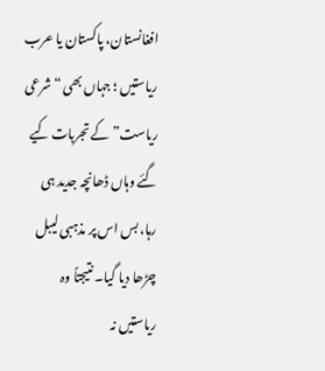افغانستان، پاکستان یا عرب ریاستیں ؛ جہاں بھی “شرعی ریاست” کے تجربات کیے گئے وہاں ڈھانچہ جدید ہی رہا، بس اس پر مذہبی لیبل چڑھا دیا گیا۔ نتیجتاً وہ ریاستیں نہ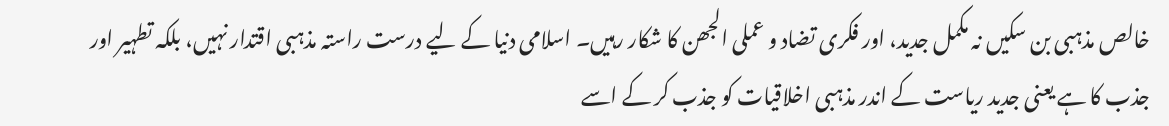خالص مذہبی بن سکیں نہ مکمل جدید، اور فکری تضاد و عملی الجھن کا شکار رہیں۔ اسلامی دنیا کے لیے درست راستہ مذہبی اقتدار نہیں، بلکہ تطہیر اور جذب کا ہے یعنی جدید ریاست کے اندر مذہبی اخلاقیات کو جذب کر کے اسے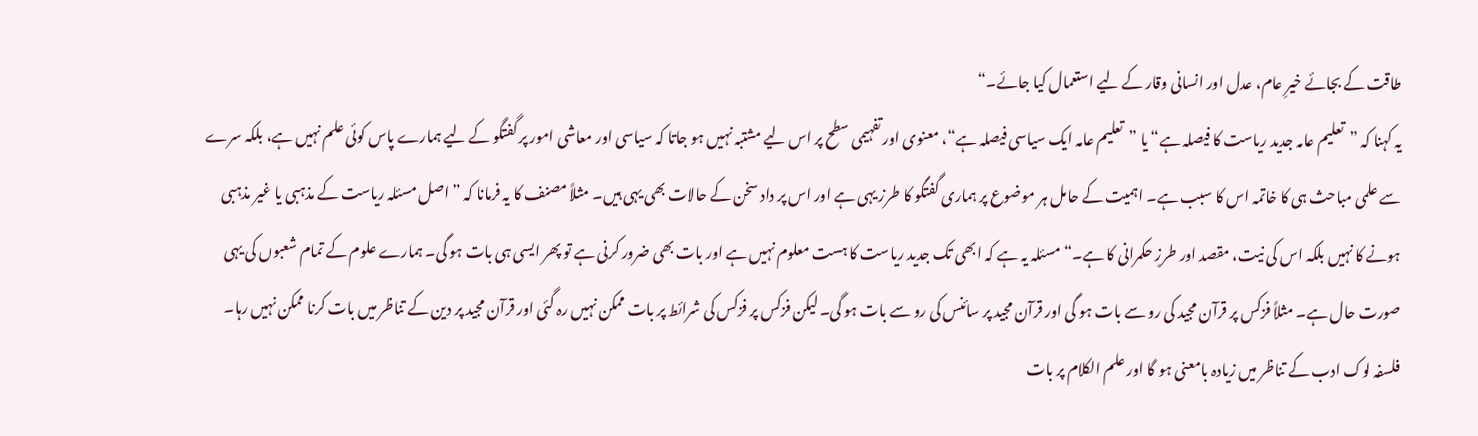طاقت کے بجائے خیرِ عام، عدل اور انسانی وقار کے لیے استعمال کیا جائے۔“
یہ کہنا کہ ”تعلیم عامہ جدید ریاست کا فیصلہ ہے“ یا ”تعلیم عامہ ایک سیاسی فیصلہ ہے“، معنوی اور تفہیمی سطح پر اس لیے مشتبہ نہیں ہو جاتا کہ سیاسی اور معاشی امور پر گفتگو کے لیے ہمارے پاس کوئی علم نہیں ہے، بلکہ سرے سے علمی مباحث ہی کا خاتمہ اس کا سبب ہے۔ اہمیت کے حامل ہر موضوع پر ہماری گفتگو کا طرز یہی ہے اور اس پر داد سخن کے حالات بھی یہی ہیں۔ مثلاً مصنف کا یہ فرمانا کہ ”اصل مسئلہ ریاست کے مذہبی یا غیر مذہبی ہونے کا نہیں بلکہ اس کی نیت، مقصد اور طرزِ حکمرانی کا ہے۔“ مسئلہ یہ ہے کہ ابھی تک جدید ریاست کا ہست معلوم نہیں ہے اور بات بھی ضرور کرنی ہے تو پھر ایسی ہی بات ہو گی۔ ہمارے علوم کے تمام شعبوں کی یہی صورت حال ہے۔ مثلاً فزکس پر قرآن مجید کی رو سے بات ہو گی اور قرآن مجید پر سائنس کی رو سے بات ہو گی۔ لیکن فزکس پر فزکس کی شرائط پر بات ممکن نہیں رہ گئی اور قرآن مجید پر دین کے تناظر میں بات کرنا ممکن نہیں رہا۔ فلسفہ لوک ادب کے تناظر میں زیادہ بامعنی ہو گا اور علم الکلام پر بات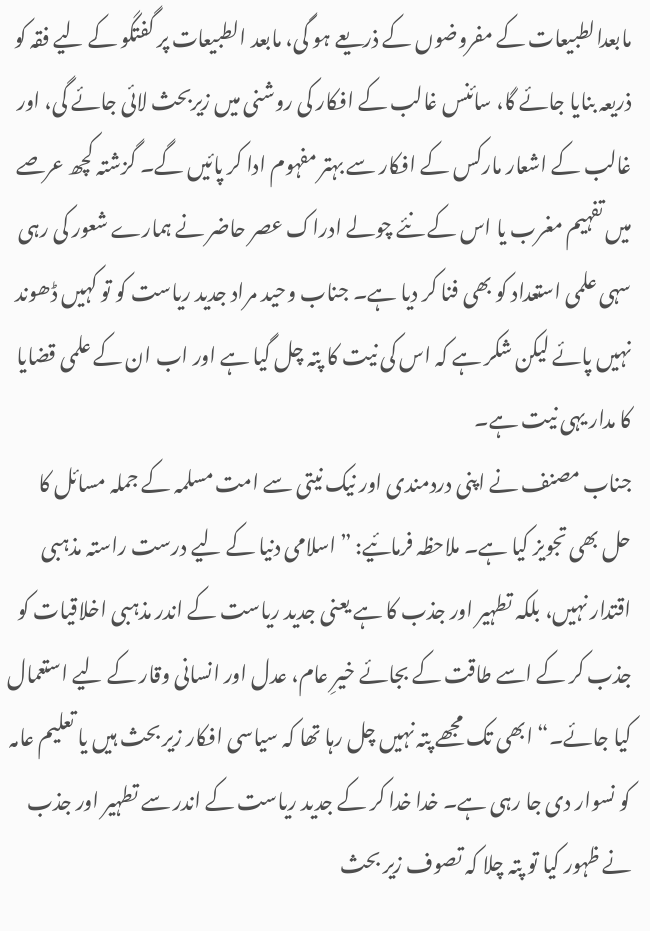مابعدالطبیعات کے مفروضوں کے ذریعے ہو گی، مابعد الطبیعات پر گفتگو کے لیے فقہ کو ذریعہ بنایا جائے گا، سائنس غالب کے افکار کی روشنی میں زیربحث لائی جائے گی، اور غالب کے اشعار مارکس کے افکار سے بہتر مفہوم ادا کر پائیں گے۔ گزشتہ کچھ عرصے میں تفہیم مغرب یا اس کے نئے چولے ادراک عصر حاضر نے ہمارے شعور کی رہی سہی علمی استعداد کو بھی فنا کر دیا ہے۔ جناب وحید مراد جدید ریاست کو تو کہیں ڈھوند نہیں پائے لیکن شکر ہے کہ اس کی نیت کا پتہ چل گیا ہے اور اب ان کے علمی قضایا کا مدار یہی نیت ہے۔
جناب مصنف نے اپنی دردمندی اور نیک نیتی سے امت مسلمہ کے جملہ مسائل کا حل بھی تجویز کیا ہے۔ ملاحظہ فرمائیے: ”اسلامی دنیا کے لیے درست راستہ مذہبی اقتدار نہیں، بلکہ تطہیر اور جذب کا ہے یعنی جدید ریاست کے اندر مذہبی اخلاقیات کو جذب کر کے اسے طاقت کے بجائے خیرِ عام، عدل اور انسانی وقار کے لیے استعمال کیا جائے۔“ ابھی تک مجھے پتہ نہیں چل رہا تھا کہ سیاسی افکار زیر بحث ہیں یا تعلیم عامہ کو نسوار دی جا رہی ہے۔ خدا خدا کر کے جدید ریاست کے اندر سے تطہیر اور جذب نے ظہور کیا تو پتہ چلا کہ تصوف زیر بحث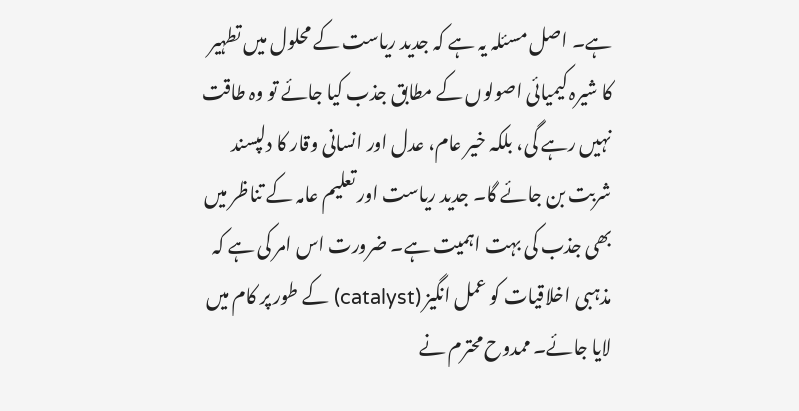ہے۔ اصل مسئلہ یہ ہے کہ جدید ریاست کے محلول میں تطہیر کا شیرہ کیمیائی اصولوں کے مطابق جذب کیا جائے تو وہ طاقت نہیں رہے گی، بلکہ خیر عام، عدل اور انسانی وقار کا دلپسند شربت بن جائے گا۔ جدید ریاست اور تعلیم عامہ کے تناظر میں بھی جذب کی بہت اہمیت ہے۔ ضرورت اس امر کی ہے کہ مذہبی اخلاقیات کو عمل انگیز (catalyst) کے طور پر کام میں لایا جائے۔ ممدوح محترم نے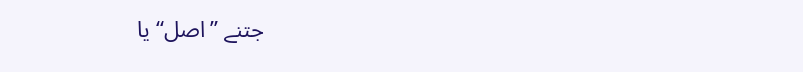جتنے ”اصل“ یا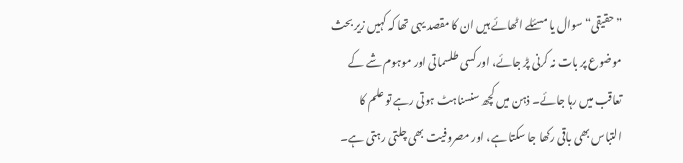”حقیقی“ سوال یا مسئلے اٹھائے ہیں ان کا مقصد یہی تھا کہ کہیں زیر بحث موضوع پر بات نہ کرنی پڑ جائے، اور کسی طلسماتی اور موہوم شے کے تعاقب میں رہا جائے۔ ذہن میں کچھ سنسناہٹ ہوتی رہے تو علم کا التباس بھی باقی رکھا جا سکتا ہے، اور مصروفیت بھی چلتی رہتی ہے۔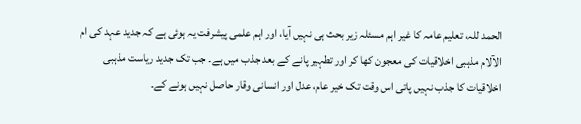الحمد للہ، تعلیم عامہ کا غیر اہم مسئلہ زیر بحث ہی نہیں آیا، اور اہم علمی پیشرفت یہ ہوئی ہے کہ جدید عہد کی ام الآلام مذہبی اخلاقیات کی معجون کھا کر اور تطہیر پانے کے بعد جذب میں ہے۔ جب تک جدید ریاست مذہبی اخلاقیات کا جذب نہیں پاتی اس وقت تک خیر عام، عدل اور انسانی وقار حاصل نہیں ہونے کے۔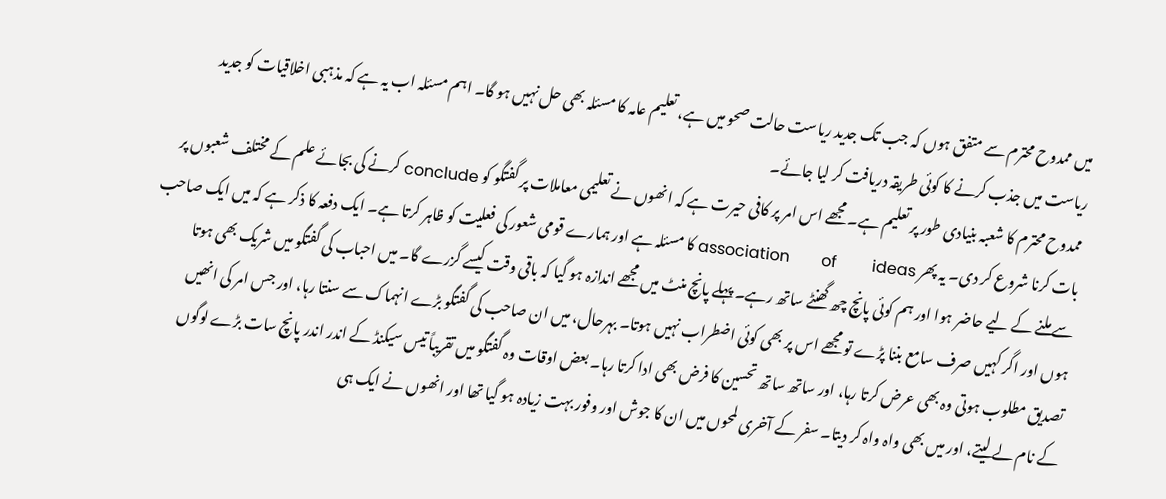میں ممدوح محترم سے متفق ہوں کہ جب تک جدید ریاست حالت صحو میں ہے، تعلیم عامہ کا مسئلہ بھی حل نہیں ہو گا۔ اہم مسئلہ اب یہ ہے کہ مذہبی اخلاقیات کو جدید ریاست میں جذب کرنے کا کوئی طریقہ دریافت کر لیا جائے۔
ممدوح محترم کا شعبہ بنیادی طور پر تعلیم ہے۔ مجھے اس امر پر کافی حیرت ہے کہ انھوں نے تعلیمی معاملات پر گفتگو کو conclude کرنے کی بجائے علم کے مختلف شعبوں پر بات کرنا شروع کر دی۔ یہ پھر association        of         ideas کا مسئلہ ہے اور ہمارے قومی شعور کی فعلیت کو ظاہر کرتا ہے۔ ایک دفعہ کا ذکر ہے کہ میں ایک صاحب سے ملنے کے لیے حاضر ہوا اور ہم کوئی پانچ چھ گھنٹے ساتھ رہے۔ پہلے پانچ منٹ میں مجھے اندازہ ہو گیا کہ باقی وقت کیسے گزرے گا۔ میں احباب کی گفتگو میں شریک بھی ہوتا ہوں اور اگر کہیں صرف سامع بننا پڑے تو مجھے اس پر بھی کوئی اضطراب نہیں ہوتا۔ بہرحال، میں ان صاحب کی گفتگو بڑے انہماک سے سنتا رہا، اور جس امر کی انھیں تصدیق مطلوب ہوتی وہ بھی عرض کرتا رہا، اور ساتھ ساتھ تحسین کا فرض بھی ادا کرتا رہا۔ بعض اوقات وہ گفتگو میں تقریباً تیس سیکنڈ کے اندر اندر پانچ سات بڑے لوگوں کے نام لے لیتے، اور میں بھی واہ واہ کر دیتا۔ سفر کے آخری لمحوں میں ان کا جوش اور وفور بہت زیادہ ہو گیا تھا اور انھوں نے ایک ہی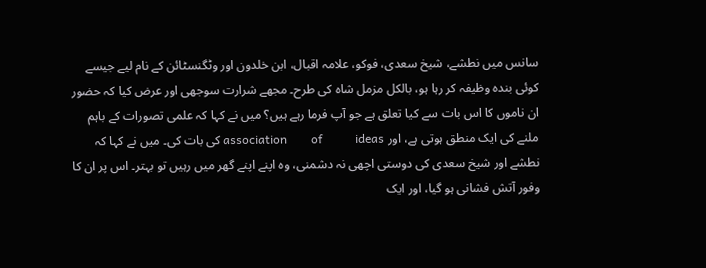سانس میں نطشے، شیخ سعدی، فوکو، علامہ اقبال، ابن خلدون اور وٹگنسٹائن کے نام لیے جیسے کوئی بندہ وظیفہ کر رہا ہو، بالکل مزمل شاہ کی طرح۔ مجھے شرارت سوجھی اور عرض کیا کہ حضور ان ناموں کا اس بات سے کیا تعلق ہے جو آپ فرما رہے ہیں؟ میں نے کہا کہ علمی تصورات کے باہم ملنے کی ایک منطق ہوتی ہے، اور association        of           ideas کی بات کی۔ میں نے کہا کہ نطشے اور شیخ سعدی کی دوستی اچھی نہ دشمنی، وہ اپنے اپنے گھر میں رہیں تو بہتر۔ اس پر ان کا وفور آتش فشانی ہو گیا، اور ایک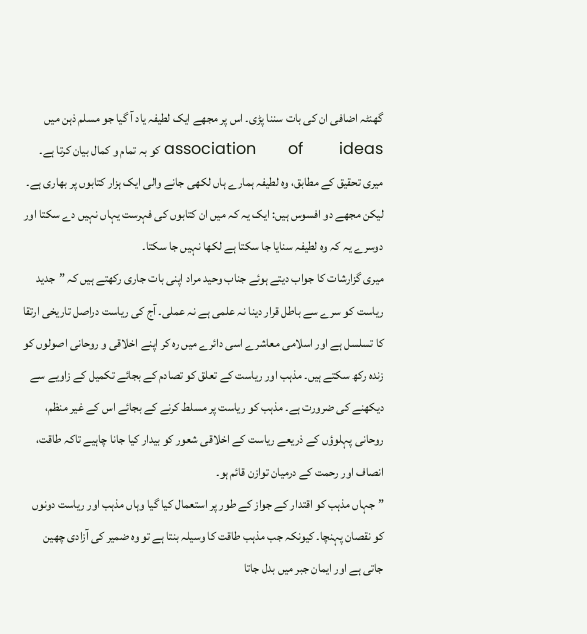گھنٹہ اضافی ان کی بات سننا پڑی۔ اس پر مجھے ایک لطیفہ یاد آ گیا جو مسلم ذہن میں association        of         ideas کو بہ تمام و کمال بیان کرتا ہے۔ میری تحقیق کے مطابق، وہ لطیفہ ہمارے ہاں لکھی جانے والی ایک ہزار کتابوں پر بھاری ہے۔ لیکن مجھے دو افسوس ہیں: ایک یہ کہ میں ان کتابوں کی فہرست یہاں نہیں دے سکتا اور دوسرے یہ کہ وہ لطیفہ سنایا جا سکتا ہے لکھا نہیں جا سکتا۔
میری گزارشات کا جواب دیتے ہوئے جناب وحید مراد اپنی بات جاری رکھتے ہیں کہ ”جدید ریاست کو سرے سے باطل قرار دینا نہ علمی ہے نہ عملی۔ آج کی ریاست دراصل تاریخی ارتقا کا تسلسل ہے اور اسلامی معاشرے اسی دائرے میں رہ کر اپنے اخلاقی و روحانی اصولوں کو زندہ رکھ سکتے ہیں۔ مذہب اور ریاست کے تعلق کو تصادم کے بجائے تکمیل کے زاویے سے دیکھنے کی ضرورت ہے۔ مذہب کو ریاست پر مسلط کرنے کے بجائے اس کے غیر منظم، روحانی پہلوؤں کے ذریعے ریاست کے اخلاقی شعور کو بیدار کیا جانا چاہیے تاکہ طاقت، انصاف اور رحمت کے درمیان توازن قائم ہو۔
”جہاں مذہب کو اقتدار کے جواز کے طور پر استعمال کیا گیا وہاں مذہب اور ریاست دونوں کو نقصان پہنچا۔ کیونکہ جب مذہب طاقت کا وسیلہ بنتا ہے تو وہ ضمیر کی آزادی چھین جاتی ہے اور ایمان جبر میں بدل جاتا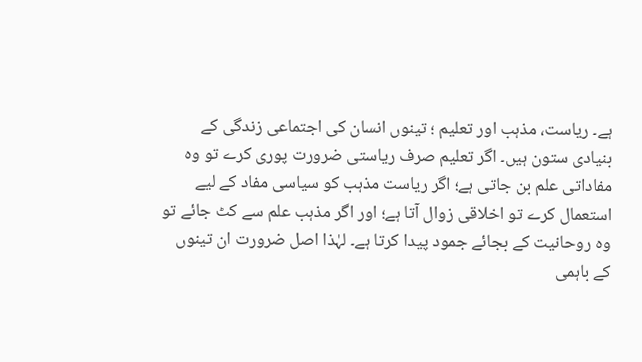ہے۔ ریاست، مذہب اور تعلیم ؛ تینوں انسان کی اجتماعی زندگی کے بنیادی ستون ہیں۔ اگر تعلیم صرف ریاستی ضرورت پوری کرے تو وہ مفاداتی علم بن جاتی ہے؛ اگر ریاست مذہب کو سیاسی مفاد کے لیے استعمال کرے تو اخلاقی زوال آتا ہے؛ اور اگر مذہب علم سے کٹ جائے تو وہ روحانیت کے بجائے جمود پیدا کرتا ہے۔ لہٰذا اصل ضرورت ان تینوں کے باہمی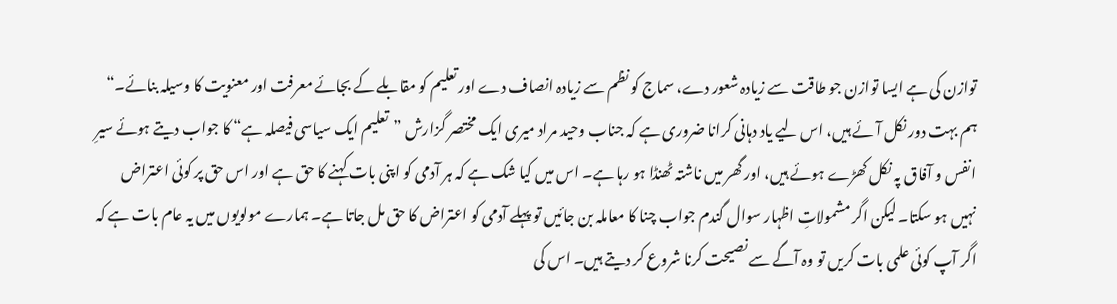توازن کی ہے ایسا توازن جو طاقت سے زیادہ شعور دے، سماج کو نظم سے زیادہ انصاف دے اور تعلیم کو مقابلے کے بجائے معرفت اور معنویت کا وسیلہ بنائے۔“
ہم بہت دور نکل آئے ہیں، اس لیے یاد دہانی کرانا ضروری ہے کہ جناب وحید مراد میری ایک مختصر گزارش ”تعلیم ایک سیاسی فیصلہ ہے“ کا جواب دیتے ہوئے سیرِ انفس و آفاق پہ نکل کھڑے ہوئے ہیں، اور گھر میں ناشتہ ٹھنڈا ہو رہا ہے۔ اس میں کیا شک ہے کہ ہر آدمی کو اپنی بات کہنے کا حق ہے اور اس حق پر کوئی اعتراض نہیں ہو سکتا۔ لیکن اگر مشمولاتِ اظہار سوال گندم جواب چنا کا معاملہ بن جائیں تو پہلے آدمی کو اعتراض کا حق مل جاتا ہے۔ ہمارے مولویوں میں یہ عام بات ہے کہ اگر آپ کوئی علمی بات کریں تو وہ آگے سے نصیحت کرنا شروع کر دیتے ہیں۔ اس کی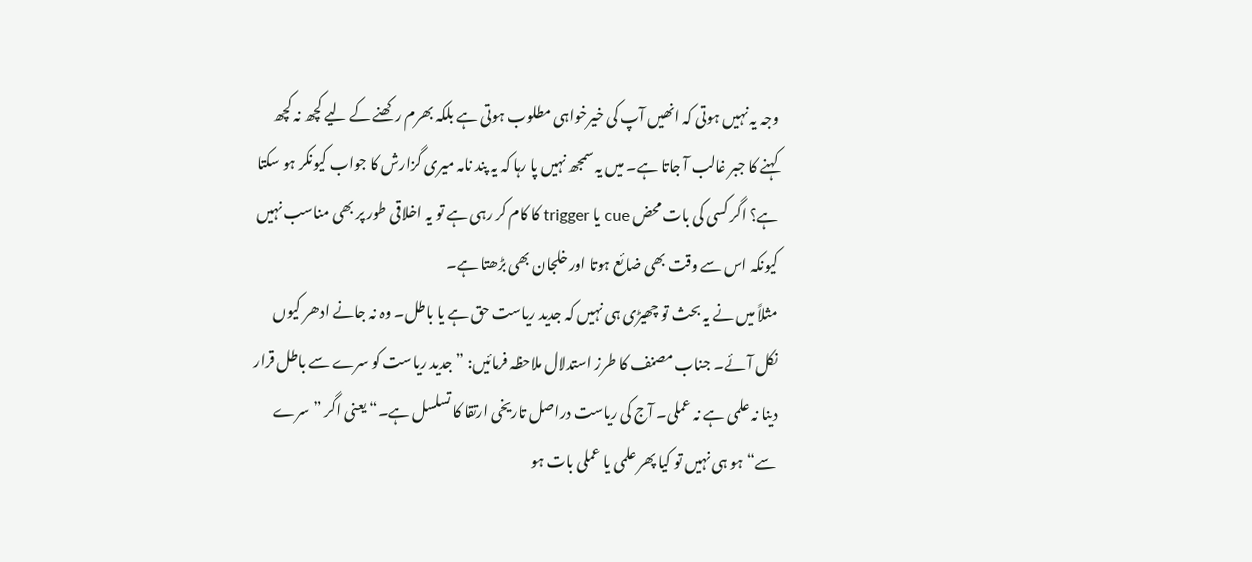وجہ یہ نہیں ہوتی کہ انھیں آپ کی خیرخواہی مطلوب ہوتی ہے بلکہ بھرم رکھنے کے لیے کچھ نہ کچھ کہنے کا جبر غالب آ جاتا ہے۔ میں یہ سمجھ نہیں پا رہا کہ یہ پند نامہ میری گزارش کا جواب کیونکر ہو سکتا ہے؟ اگر کسی کی بات محض cue یا trigger کا کام کر رہی ہے تو یہ اخلاقی طور پر بھی مناسب نہیں کیونکہ اس سے وقت بھی ضائع ہوتا اور خلجان بھی بڑھتا ہے۔
مثلاً میں نے یہ بحث تو چھیڑی ہی نہیں کہ جدید ریاست حق ہے یا باطل۔ وہ نہ جانے ادھر کیوں نکل آئے۔ جناب مصنف کا طرز استدلال ملاحظہ فرمائیں: ”جدید ریاست کو سرے سے باطل قرار دینا نہ علمی ہے نہ عملی۔ آج کی ریاست دراصل تاریخی ارتقا کا تسلسل ہے۔“ یعنی اگر ”سرے سے“ ہو ہی نہیں تو کیا پھر علمی یا عملی بات ہو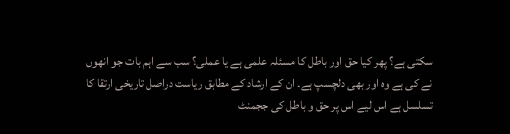سکتی ہے؟ پھر کیا حق اور باطل کا مسئلہ علمی ہے یا عملی؟ سب سے اہم بات جو انھوں نے کی ہے وہ اور بھی دلچسپ ہے۔ ان کے ارشاد کے مطابق ریاست دراصل تاریخی ارتقا کا تسلسل ہے اس لیے اس پر حق و باطل کی ججمنٹ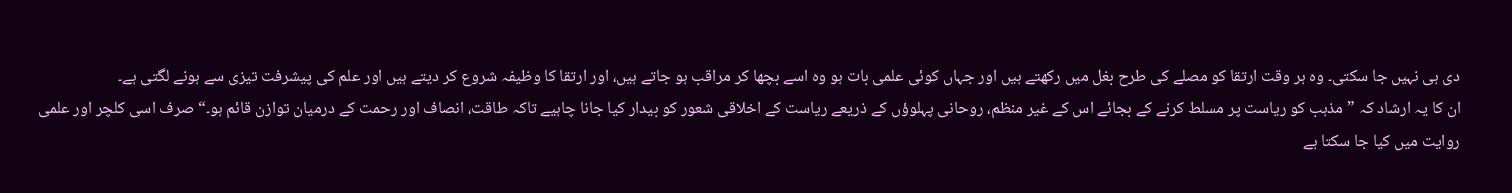دی ہی نہیں جا سکتی۔ وہ ہر وقت ارتقا کو مصلے کی طرح بغل میں رکھتے ہیں اور جہاں کوئی علمی بات ہو وہ اسے بچھا کر مراقب ہو جاتے ہیں، اور ارتقا کا وظیفہ شروع کر دیتے ہیں اور علم کی پیشرفت تیزی سے ہونے لگتی ہے۔
ان کا یہ ارشاد کہ ”مذہب کو ریاست پر مسلط کرنے کے بجائے اس کے غیر منظم، روحانی پہلوؤں کے ذریعے ریاست کے اخلاقی شعور کو بیدار کیا جانا چاہیے تاکہ طاقت، انصاف اور رحمت کے درمیان توازن قائم ہو۔“ صرف اسی کلچر اور علمی روایت میں کیا جا سکتا ہے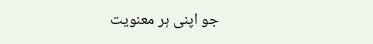جو اپنی ہر معنویت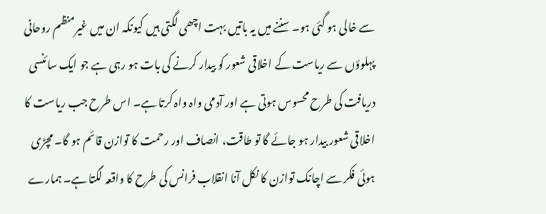سے خالی ہو گئی ہو۔ سننے میں یہ باتیں بہت اچھی لگتی ہیں کیونکہ ان میں غیرمنظم روحانی پہلوؤں سے ریاست کے اخلاقی شعور کو بیدار کرنے کی بات ہو رہی ہے جو ایک سائنسی دریافت کی طرح محسوس ہوتی ہے اور آدمی واہ واہ کرتا ہے۔ اس طرح جب ریاست کا اخلاقی شعور بیدار ہو جائے گا تو طاقت، انصاف اور رحمت کا توازن قائم ہو گا۔ مچڑی ہوئی فکر سے اچانک توازن کا نکل آنا انقلاب فرانس کی طرح کا واقعہ لگتا ہے۔ ہمارے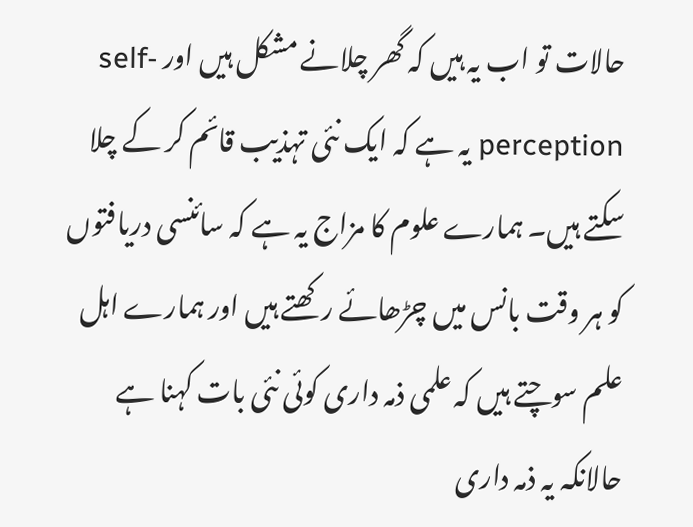حالات تو اب یہ ہیں کہ گھر چلانے مشکل ہیں اور self-perception یہ ہے کہ ایک نئی تہذیب قائم کر کے چلا سکتے ہیں۔ ہمارے علوم کا مزاج یہ ہے کہ سائنسی دریافتوں کو ہر وقت بانس میں چڑھائے رکھتے ہیں اور ہمارے اہل علم سوچتے ہیں کہ علمی ذمہ داری کوئی نئی بات کہنا ہے حالانکہ یہ ذمہ داری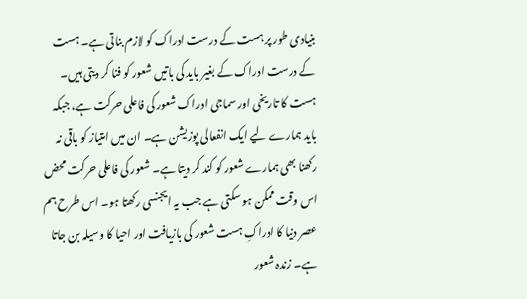بنیادی طور پر ہست کے درست ادراک کو لازم بناتی ہے۔ ہست کے درست ادراک کے بغیر باید کی باتیں شعور کو فنا کر دیتی ہیں۔ ہست کا تاریخی اور سماجی ادراک شعور کی فاعلی حرکت ہے، جبکہ باید ہمارے لیے ایک انفعالی پوزیشن ہے۔ ان میں امتیاز کو باقی نہ رکھنا بھی ہمارے شعور کو کند کر دیتا ہے۔ شعور کی فاعلی حرکت محض اس وقت ممکن ہو سکتی ہے جب یہ ایجنسی رکھتا ہو۔ اس طرح ہم عصر دنیا کا ادراکِ ہست شعور کی بازیافت اور احیا کا وسیلہ بن جاتا ہے۔ زندہ شعور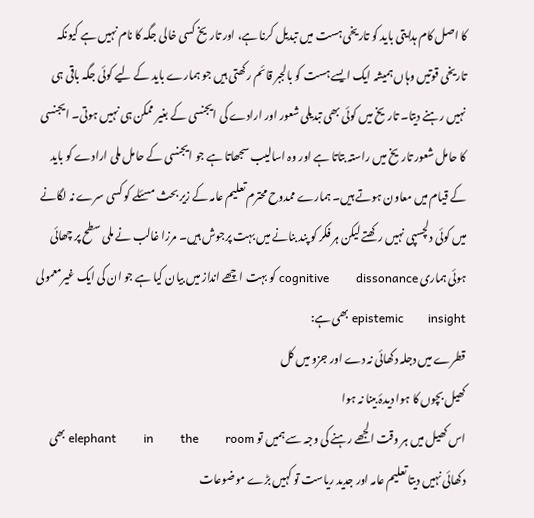کا اصل کام ہدایتی باید کو تاریخی ہست میں تبدیل کرنا ہے، اور تاریخ کسی خالی جگہ کا نام نہیں ہے کیونکہ تاریخی قوتیں وہاں ہمیشہ ایک ایسے ہست کو بالجبر قائم رکھتی ہیں جو ہمارے باید کے لیے کوئی جگہ باقی ہی نہیں رہنے دیتا۔ تاریخ میں کوئی بھی تبدیلی شعور اور ارادے کی ایجنسی کے بغیر ممکن ہی نہیں ہوتی۔ ایجنسی کا حامل شعور تاریخ میں راستہ بتاتا ہے اور وہ اسالیب سجھاتا ہے جو ایجنسی کے حامل ملی ارادے کو باید کے قیام میں معاون ہوتے ہیں۔ ہمارے ممدوح محترم تعلیم عامہ کے زیر بحث مسئلے کو کسی سرے نہ لگانے میں کوئی دلچسپی نہیں رکھتے لیکن ہر فکر کو پند بنانے میں بہت پرجوش ہیں۔ مرزا غالب نے ملی سطح پر چھائی ہوئی ہماری cognitive         dissonance کو بہت اچھے انداز میں بیان کیا ہے جو ان کی ایک غیرمعمولی epistemic        insight بھی ہے:
قطرے میں دجلہ دکھائی نہ دے اور جزو میں کل
کھیل بچوں کا ہوا دیدۂ بینا نہ ہوا
اس کھیل میں ہر وقت الجھے رہنے کی وجہ سے ہمیں تو elephant         in         the         room بھی دکھائی نہیں دیتا تعلیم عامہ اور جدید ریاست تو کہیں بڑے موضوعات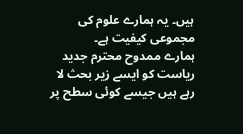ہیں۔ یہ ہمارے علوم کی مجموعی کیفیت ہے۔
ہمارے ممدوح محترم جدید ریاست کو ایسے زیر بحث لا رہے ہیں جیسے کوئی سطح پر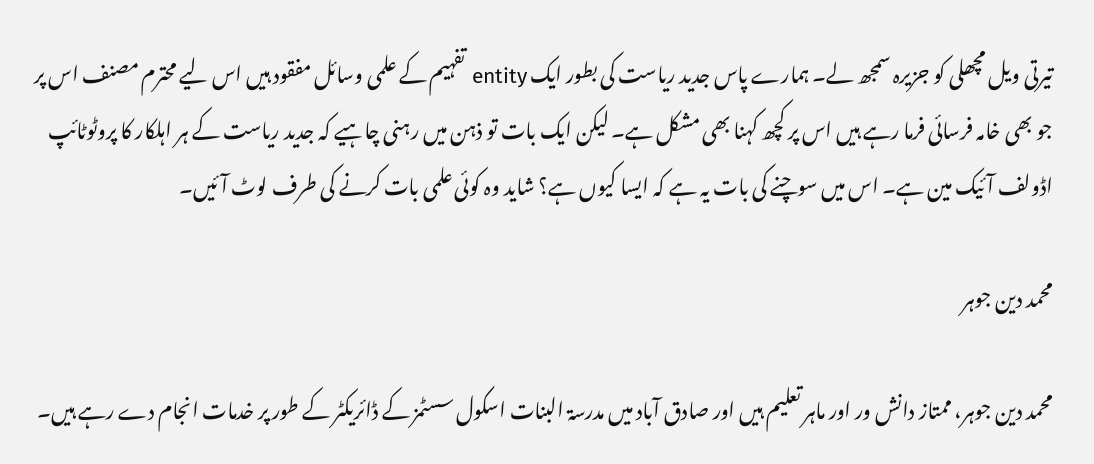تیرتی ویل مچھلی کو جزیرہ سمجھ لے۔ ہمارے پاس جدید ریاست کی بطور ایک entity تفہیم کے علمی وسائل مفقود ہیں اس لیے محترم مصنف اس پر جو بھی خامہ فرسائی فرما رہے ہیں اس پر کچھ کہنا بھی مشکل ہے۔ لیکن ایک بات تو ذہن میں رہنی چاہیے کہ جدید ریاست کے ہر اہلکار کا پروٹوٹائپ اڈولف آئیک مین ہے۔ اس میں سوچنے کی بات یہ ہے کہ ایسا کیوں ہے؟ شاید وہ کوئی علمی بات کرنے کی طرف لوٹ آئیں۔

محمد دین جوہر

محمد دین جوہر، ممتاز دانش ور اور ماہر تعلیم ہیں اور صادق آباد میں مدرسۃ البنات اسکول سسٹمز کے ڈائریکٹر کے طور پر خدمات انجام دے رہے ہیں۔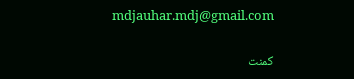mdjauhar.mdj@gmail.com

کمنت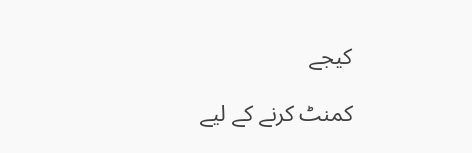کیجے

کمنٹ کرنے کے لیے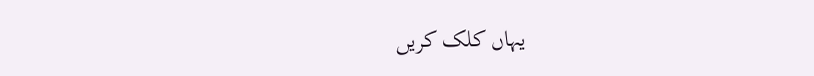یہاں کلک کریں